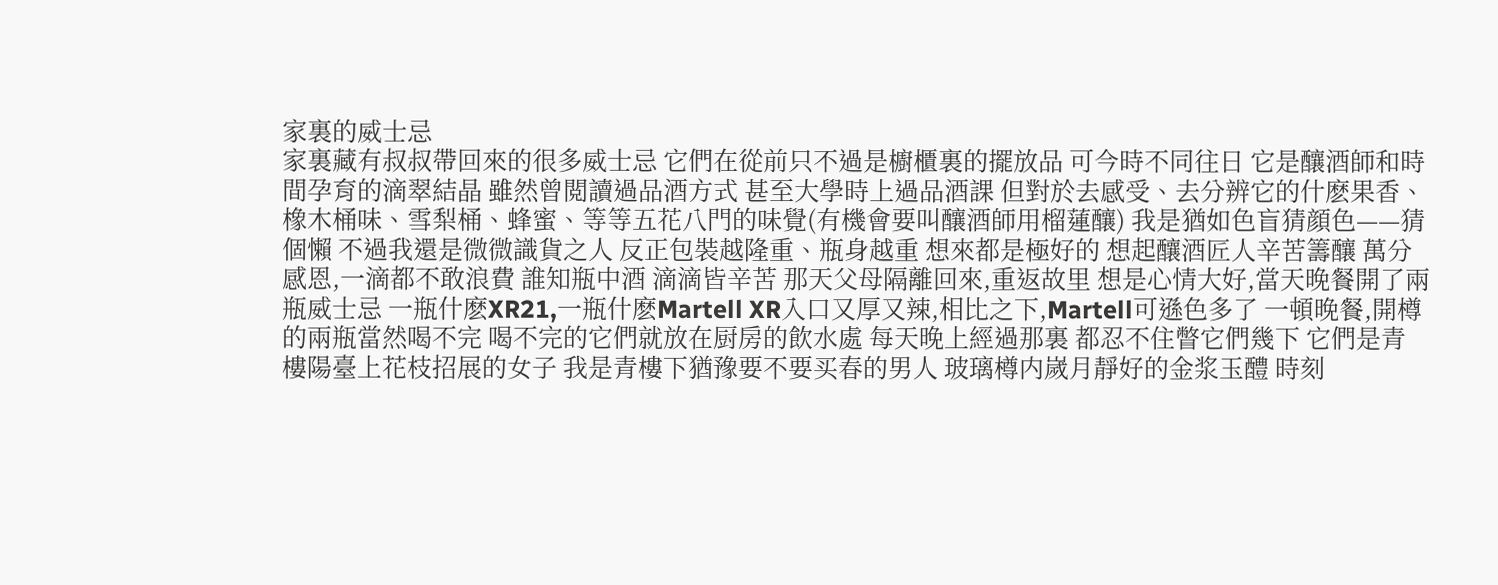家裏的威士忌
家裏藏有叔叔帶回來的很多威士忌 它們在從前只不過是櫥櫃裏的擺放品 可今時不同往日 它是釀酒師和時間孕育的滴翠結晶 雖然曾閲讀過品酒方式 甚至大學時上過品酒課 但對於去感受、去分辨它的什麽果香、橡木桶味、雪梨桶、蜂蜜、等等五花八門的味覺(有機會要叫釀酒師用榴蓮釀) 我是猶如色盲猜顔色——猜個懶 不過我還是微微識貨之人 反正包裝越隆重、瓶身越重 想來都是極好的 想起釀酒匠人辛苦籌釀 萬分感恩,一滴都不敢浪費 誰知瓶中酒 滴滴皆辛苦 那天父母隔離回來,重返故里 想是心情大好,當天晚餐開了兩瓶威士忌 一瓶什麽XR21,一瓶什麽Martell XR入口又厚又辣,相比之下,Martell可遜色多了 一頓晚餐,開樽的兩瓶當然喝不完 喝不完的它們就放在厨房的飲水處 每天晚上經過那裏 都忍不住瞥它們幾下 它們是青樓陽臺上花枝招展的女子 我是青樓下猶豫要不要买春的男人 玻璃樽内嵗月靜好的金浆玉醴 時刻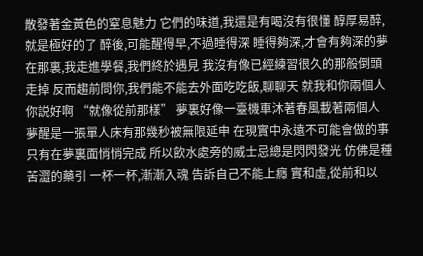散發著金黃色的窒息魅力 它們的味道,我還是有喝沒有很懂 醇厚易醉,就是極好的了 醉後,可能醒得早,不過睡得深 睡得夠深,才會有夠深的夢 在那裏,我走進學餐,我們終於遇見 我沒有像已經練習很久的那般倒頭走掉 反而趨前問你,我們能不能去外面吃吃飯,聊聊天 就我和你兩個人 你説好啊 “就像從前那樣” 夢裏好像一臺機車沐著春風載著兩個人 夢醒是一張單人床有那幾秒被無限延申 在現實中永遠不可能會做的事 只有在夢裏面悄悄完成 所以飲水處旁的威士忌總是閃閃發光 仿佛是種苦澀的藥引 一杯一杯,漸漸入魂 告訴自己不能上癮 實和虛,從前和以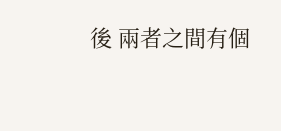後 兩者之間有個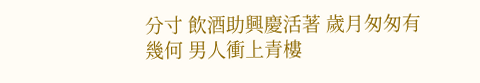分寸 飲酒助興慶活著 歲月匆匆有幾何 男人衝上青樓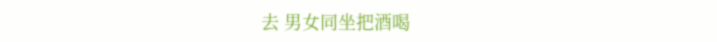去 男女同坐把酒喝